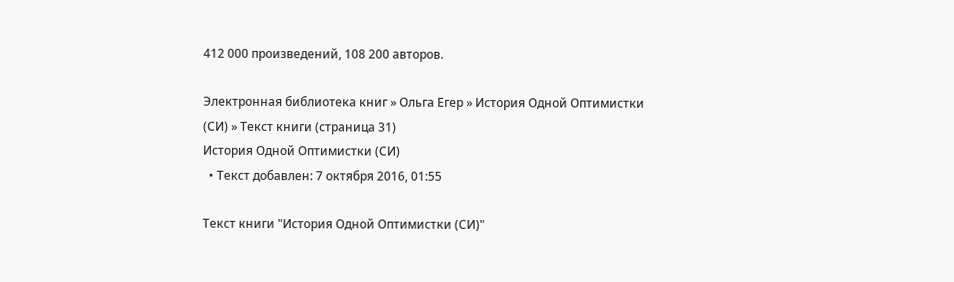412 000 произведений, 108 200 авторов.

Электронная библиотека книг » Ольга Егер » История Одной Оптимистки (СИ) » Текст книги (страница 31)
История Одной Оптимистки (СИ)
  • Текст добавлен: 7 октября 2016, 01:55

Текст книги "История Одной Оптимистки (СИ)"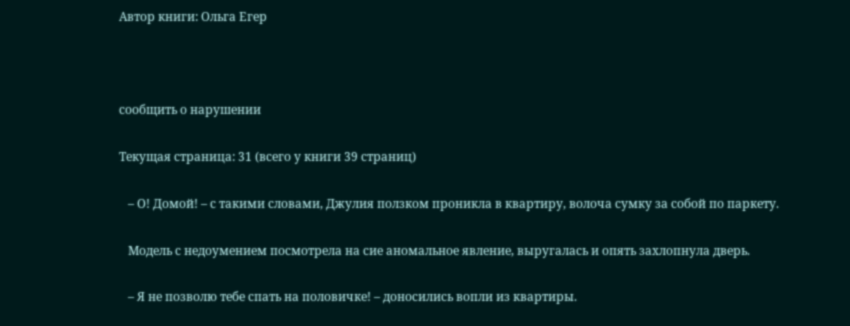Автор книги: Ольга Егер



сообщить о нарушении

Текущая страница: 31 (всего у книги 39 страниц)

   – О! Домой! – с такими словами, Джулия ползком проникла в квартиру, волоча сумку за собой по паркету.

   Модель с недоумением посмотрела на сие аномальное явление, выругалась и опять захлопнула дверь.

   – Я не позволю тебе спать на половичке! – доносились вопли из квартиры.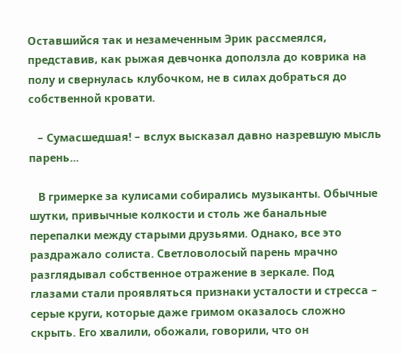Оставшийся так и незамеченным Эрик рассмеялся, представив, как рыжая девчонка доползла до коврика на полу и свернулась клубочком, не в силах добраться до собственной кровати.

   – Сумасшедшая! – вслух высказал давно назревшую мысль парень...

   В гримерке за кулисами собирались музыканты. Обычные шутки, привычные колкости и столь же банальные перепалки между старыми друзьями. Однако, все это раздражало солиста. Светловолосый парень мрачно разглядывал собственное отражение в зеркале. Под глазами стали проявляться признаки усталости и стресса – серые круги, которые даже гримом оказалось сложно скрыть. Его хвалили, обожали, говорили, что он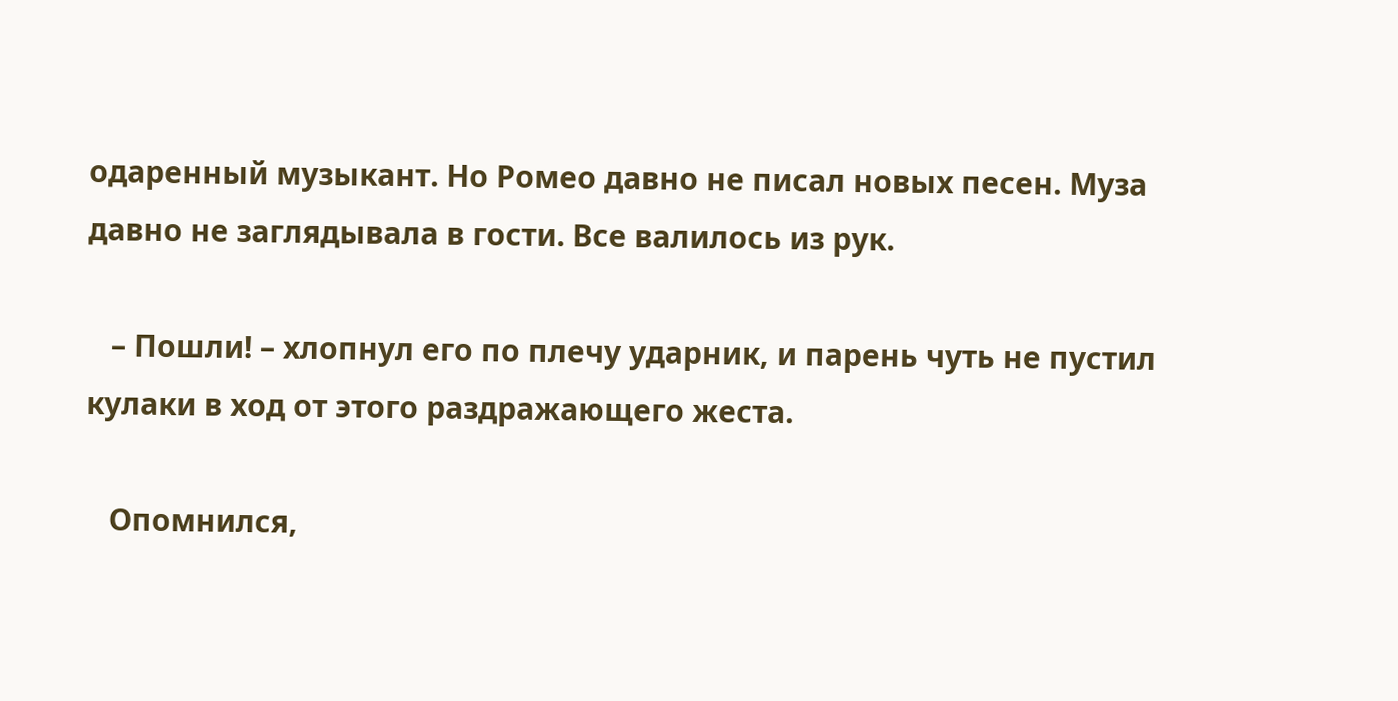одаренный музыкант. Но Ромео давно не писал новых песен. Муза давно не заглядывала в гости. Все валилось из рук.

   – Пошли! – хлопнул его по плечу ударник, и парень чуть не пустил кулаки в ход от этого раздражающего жеста.

   Опомнился,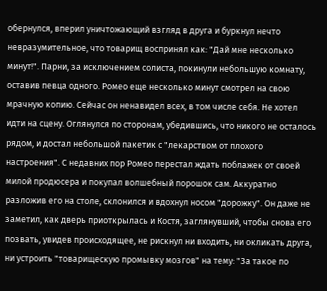обернулся, вперил уничтожающий взгляд в друга и буркнул нечто невразумительное, что товарищ воспринял как: "Дай мне несколько минут!". Парни, за исключением солиста, покинули небольшую комнату, оставив певца одного. Ромео еще несколько минут смотрел на свою мрачную копию. Сейчас он ненавидел всех, в том числе себя. Не хотел идти на сцену. Оглянулся по сторонам, убедившись, что никого не осталось рядом, и достал небольшой пакетик с "лекарством от плохого настроения". С недавних пор Ромео перестал ждать поблажек от своей милой продюсера и покупал волшебный порошок сам. Аккуратно разложив его на столе, склонился и вдохнул носом "дорожку". Он даже не заметил, как дверь приоткрылась и Костя, заглянувший, чтобы снова его позвать, увидев происходящее, не рискнул ни входить, ни окликать друга, ни устроить "товарищескую промывку мозгов" на тему: "За такое по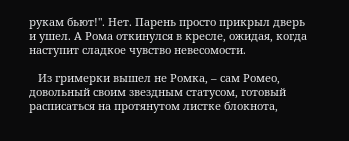рукам бьют!". Нет. Парень просто прикрыл дверь и ушел. А Рома откинулся в кресле, ожидая, когда наступит сладкое чувство невесомости.

   Из гримерки вышел не Ромка, – сам Ромео, довольный своим звездным статусом, готовый расписаться на протянутом листке блокнота,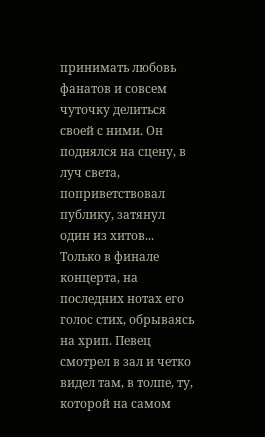принимать любовь фанатов и совсем чуточку делиться своей с ними. Он поднялся на сцену, в луч света, поприветствовал публику, затянул один из хитов... Только в финале концерта, на последних нотах его голос стих, обрываясь на хрип. Певец смотрел в зал и четко видел там, в толпе, ту, которой на самом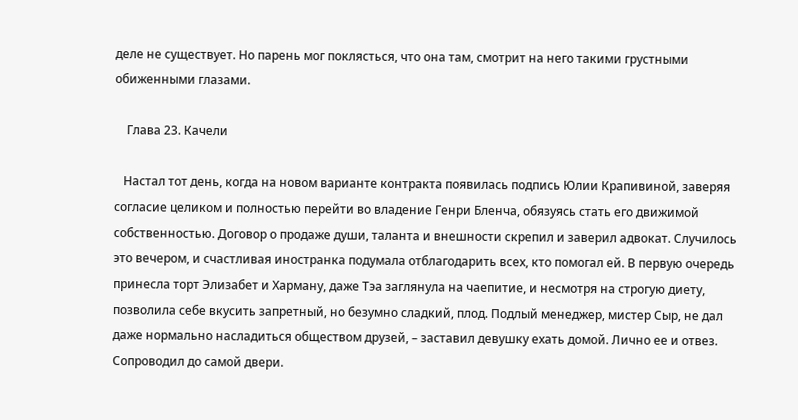деле не существует. Но парень мог поклясться, что она там, смотрит на него такими грустными обиженными глазами.

    Глава 23. Качели

   Настал тот день, когда на новом варианте контракта появилась подпись Юлии Крапивиной, заверяя согласие целиком и полностью перейти во владение Генри Бленча, обязуясь стать его движимой собственностью. Договор о продаже души, таланта и внешности скрепил и заверил адвокат. Случилось это вечером, и счастливая иностранка подумала отблагодарить всех, кто помогал ей. В первую очередь принесла торт Элизабет и Харману, даже Тэа заглянула на чаепитие, и несмотря на строгую диету, позволила себе вкусить запретный, но безумно сладкий, плод. Подлый менеджер, мистер Сыр, не дал даже нормально насладиться обществом друзей, – заставил девушку ехать домой. Лично ее и отвез. Сопроводил до самой двери.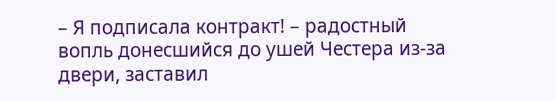– Я подписала контракт! – радостный вопль донесшийся до ушей Честера из-за двери, заставил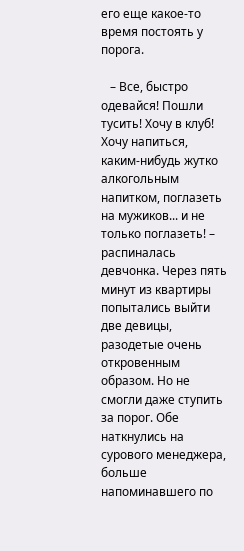его еще какое-то время постоять у порога.

   – Все, быстро одевайся! Пошли тусить! Хочу в клуб! Хочу напиться, каким-нибудь жутко алкогольным напитком, поглазеть на мужиков... и не только поглазеть! – распиналась девчонка. Через пять минут из квартиры попытались выйти две девицы, разодетые очень откровенным образом. Но не смогли даже ступить за порог. Обе наткнулись на сурового менеджера, больше напоминавшего по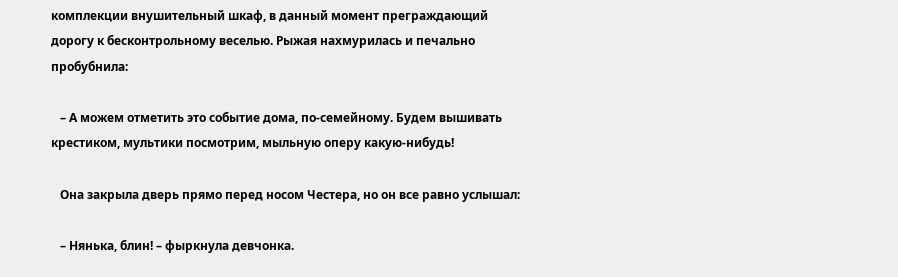комплекции внушительный шкаф, в данный момент преграждающий дорогу к бесконтрольному веселью. Рыжая нахмурилась и печально пробубнила:

   – А можем отметить это событие дома, по-семейному. Будем вышивать крестиком, мультики посмотрим, мыльную оперу какую-нибудь!

   Она закрыла дверь прямо перед носом Честера, но он все равно услышал:

   – Нянька, блин! – фыркнула девчонка.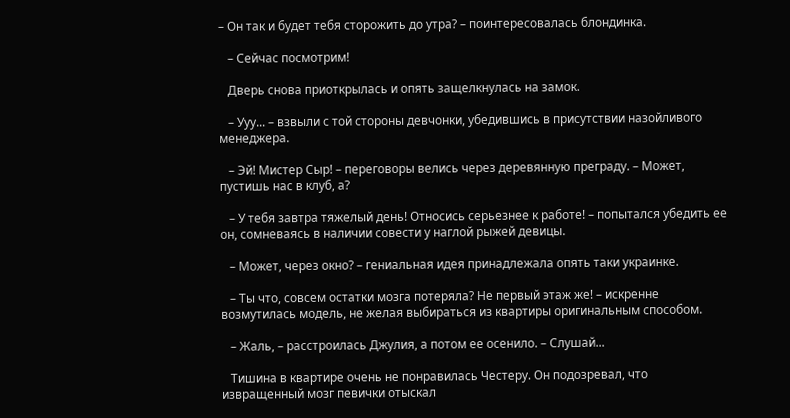– Он так и будет тебя сторожить до утра? – поинтересовалась блондинка.

   – Сейчас посмотрим!

   Дверь снова приоткрылась и опять защелкнулась на замок.

   – Ууу... – взвыли с той стороны девчонки, убедившись в присутствии назойливого менеджера.

   – Эй! Мистер Сыр! – переговоры велись через деревянную преграду. – Может, пустишь нас в клуб, а?

   – У тебя завтра тяжелый день! Относись серьезнее к работе! – попытался убедить ее он, сомневаясь в наличии совести у наглой рыжей девицы.

   – Может, через окно? – гениальная идея принадлежала опять таки украинке.

   – Ты что, совсем остатки мозга потеряла? Не первый этаж же! – искренне возмутилась модель, не желая выбираться из квартиры оригинальным способом.

   – Жаль, – расстроилась Джулия, а потом ее осенило. – Слушай...

   Тишина в квартире очень не понравилась Честеру. Он подозревал, что извращенный мозг певички отыскал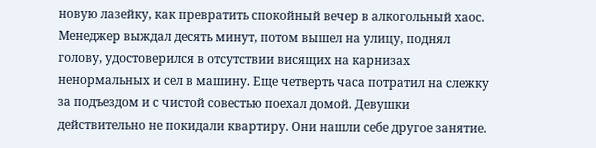новую лазейку, как превратить спокойный вечер в алкогольный хаос. Менеджер выждал десять минут, потом вышел на улицу, поднял голову, удостоверился в отсутствии висящих на карнизах ненормальных и сел в машину. Еще четверть часа потратил на слежку за подъездом и с чистой совестью поехал домой. Девушки действительно не покидали квартиру. Они нашли себе другое занятие.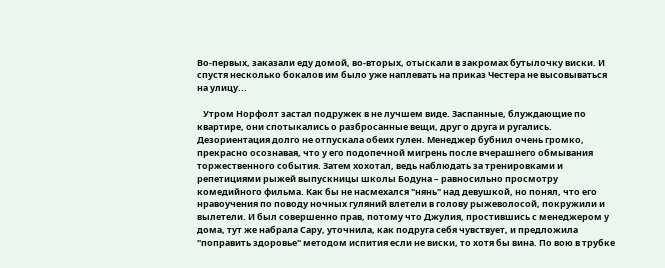Во-первых, заказали еду домой, во-вторых, отыскали в закромах бутылочку виски. И спустя несколько бокалов им было уже наплевать на приказ Честера не высовываться на улицу...

   Утром Норфолт застал подружек в не лучшем виде. Заспанные, блуждающие по квартире, они спотыкались о разбросанные вещи, друг о друга и ругались. Дезориентация долго не отпускала обеих гулен. Менеджер бубнил очень громко, прекрасно осознавая, что у его подопечной мигрень после вчерашнего обмывания торжественного события. Затем хохотал, ведь наблюдать за тренировками и репетициями рыжей выпускницы школы Бодуна – равносильно просмотру комедийного фильма. Как бы не насмехался "нянь" над девушкой, но понял, что его нравоучения по поводу ночных гуляний влетели в голову рыжеволосой, покружили и вылетели. И был совершенно прав, потому что Джулия, простившись с менеджером у дома, тут же набрала Сару, уточнила, как подруга себя чувствует, и предложила "поправить здоровье" методом испития если не виски, то хотя бы вина. По вою в трубке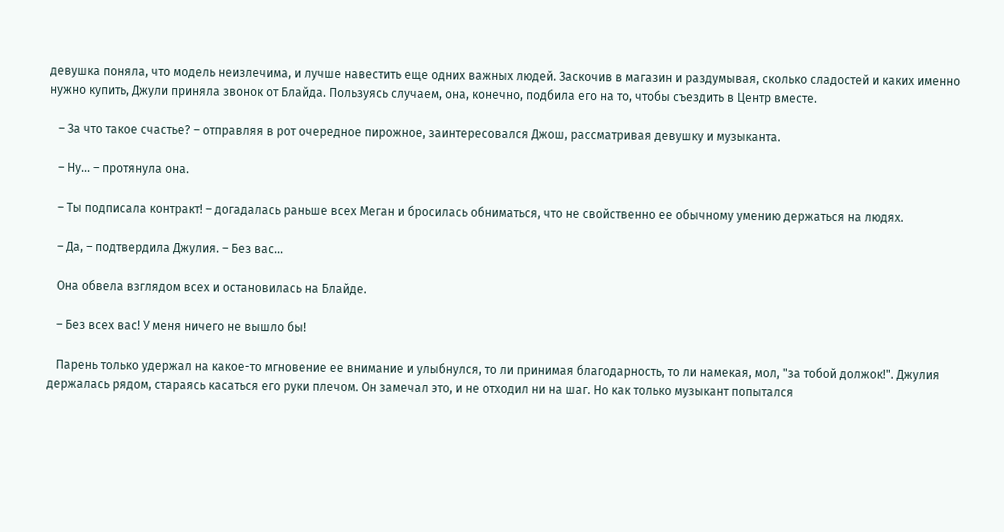девушка поняла, что модель неизлечима, и лучше навестить еще одних важных людей. Заскочив в магазин и раздумывая, сколько сладостей и каких именно нужно купить, Джули приняла звонок от Блайда. Пользуясь случаем, она, конечно, подбила его на то, чтобы съездить в Центр вместе.

   – За что такое счастье? – отправляя в рот очередное пирожное, заинтересовался Джош, рассматривая девушку и музыканта.

   – Ну... – протянула она.

   – Ты подписала контракт! – догадалась раньше всех Меган и бросилась обниматься, что не свойственно ее обычному умению держаться на людях.

   – Да, – подтвердила Джулия. – Без вас...

   Она обвела взглядом всех и остановилась на Блайде.

   – Без всех вас! У меня ничего не вышло бы!

   Парень только удержал на какое-то мгновение ее внимание и улыбнулся, то ли принимая благодарность, то ли намекая, мол, "за тобой должок!". Джулия держалась рядом, стараясь касаться его руки плечом. Он замечал это, и не отходил ни на шаг. Но как только музыкант попытался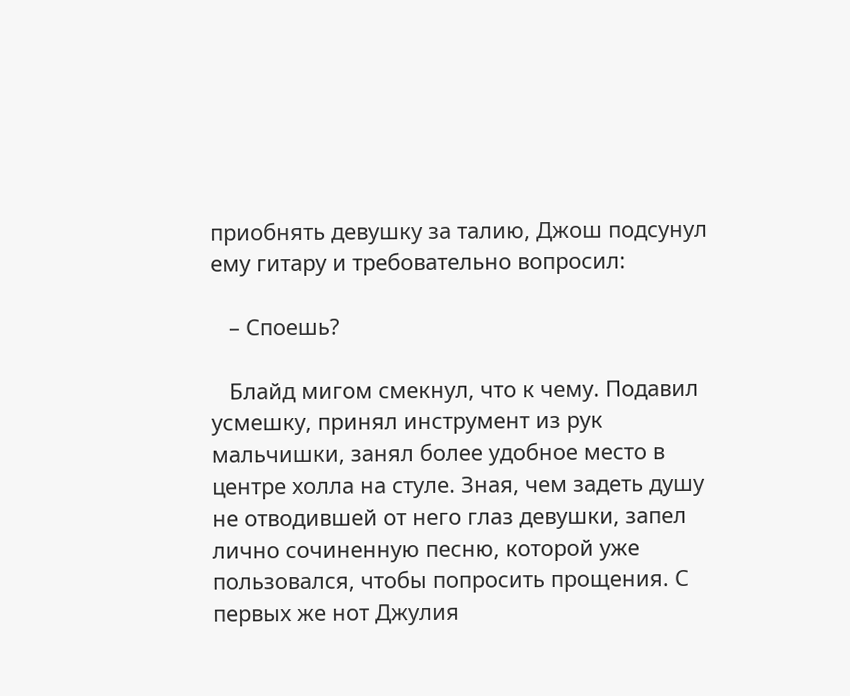приобнять девушку за талию, Джош подсунул ему гитару и требовательно вопросил:

   – Споешь?

   Блайд мигом смекнул, что к чему. Подавил усмешку, принял инструмент из рук мальчишки, занял более удобное место в центре холла на стуле. Зная, чем задеть душу не отводившей от него глаз девушки, запел лично сочиненную песню, которой уже пользовался, чтобы попросить прощения. С первых же нот Джулия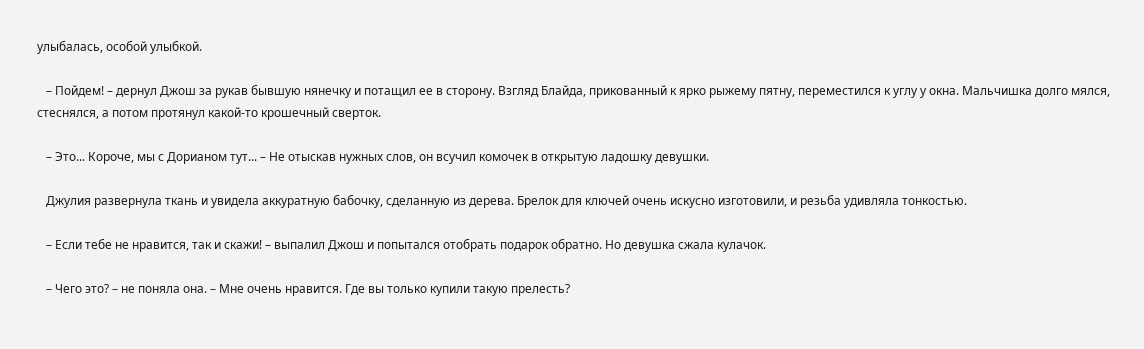улыбалась, особой улыбкой.

   – Пойдем! – дернул Джош за рукав бывшую нянечку и потащил ее в сторону. Взгляд Блайда, прикованный к ярко рыжему пятну, переместился к углу у окна. Мальчишка долго мялся, стеснялся, а потом протянул какой-то крошечный сверток.

   – Это... Короче, мы с Дорианом тут... – Не отыскав нужных слов, он всучил комочек в открытую ладошку девушки.

   Джулия развернула ткань и увидела аккуратную бабочку, сделанную из дерева. Брелок для ключей очень искусно изготовили, и резьба удивляла тонкостью.

   – Если тебе не нравится, так и скажи! – выпалил Джош и попытался отобрать подарок обратно. Но девушка сжала кулачок.

   – Чего это? – не поняла она. – Мне очень нравится. Где вы только купили такую прелесть?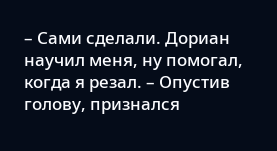– Сами сделали. Дориан научил меня, ну помогал, когда я резал. – Опустив голову, признался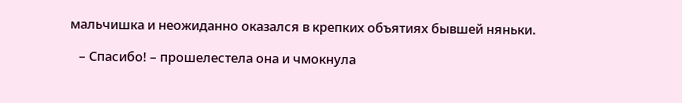мальчишка и неожиданно оказался в крепких объятиях бывшей няньки.

   – Спасибо! – прошелестела она и чмокнула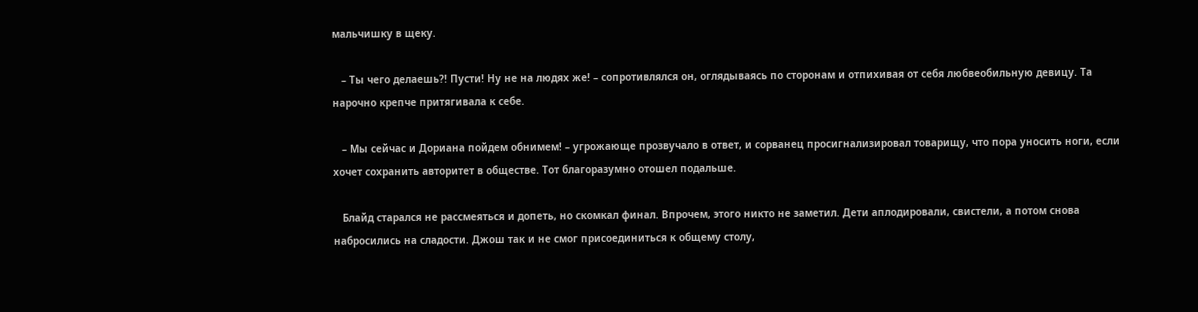мальчишку в щеку.

   – Ты чего делаешь?! Пусти! Ну не на людях же! – сопротивлялся он, оглядываясь по сторонам и отпихивая от себя любвеобильную девицу. Та нарочно крепче притягивала к себе.

   – Мы сейчас и Дориана пойдем обнимем! – угрожающе прозвучало в ответ, и сорванец просигнализировал товарищу, что пора уносить ноги, если хочет сохранить авторитет в обществе. Тот благоразумно отошел подальше.

   Блайд старался не рассмеяться и допеть, но скомкал финал. Впрочем, этого никто не заметил. Дети аплодировали, свистели, а потом снова набросились на сладости. Джош так и не смог присоединиться к общему столу,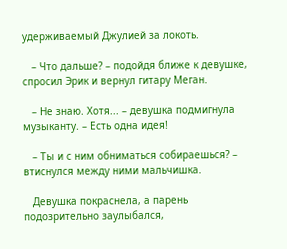удерживаемый Джулией за локоть.

   – Что дальше? – подойдя ближе к девушке, спросил Эрик и вернул гитару Меган.

   – Не знаю. Хотя... – девушка подмигнула музыканту. – Есть одна идея!

   – Ты и с ним обниматься собираешься? – втиснулся между ними мальчишка.

   Девушка покраснела, а парень подозрительно заулыбался,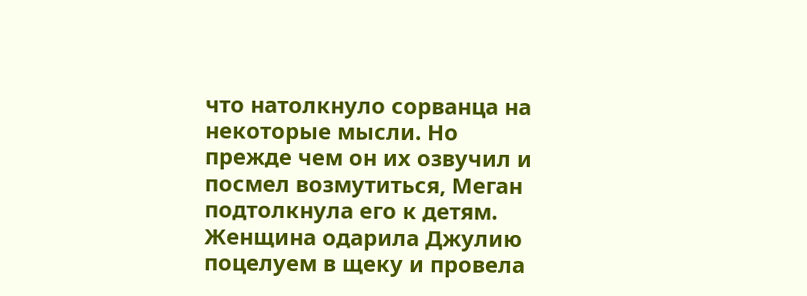что натолкнуло сорванца на некоторые мысли. Но прежде чем он их озвучил и посмел возмутиться, Меган подтолкнула его к детям. Женщина одарила Джулию поцелуем в щеку и провела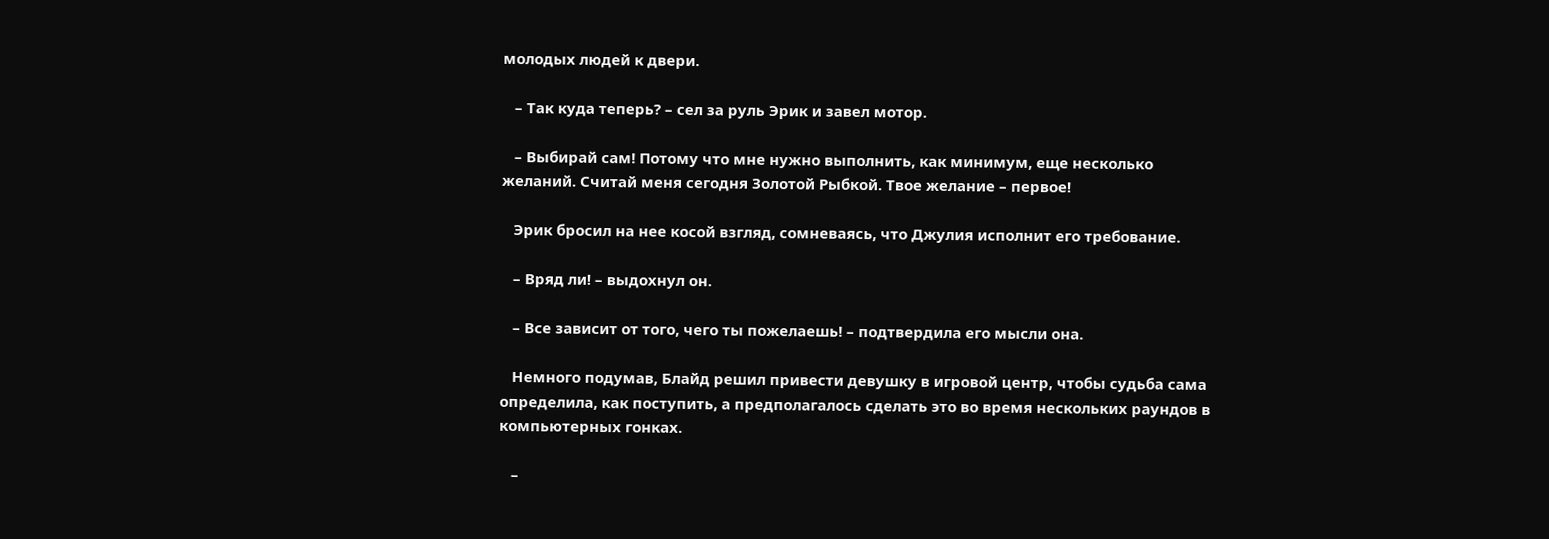молодых людей к двери.

   – Так куда теперь? – сел за руль Эрик и завел мотор.

   – Выбирай сам! Потому что мне нужно выполнить, как минимум, еще несколько желаний. Считай меня сегодня Золотой Рыбкой. Твое желание – первое!

   Эрик бросил на нее косой взгляд, сомневаясь, что Джулия исполнит его требование.

   – Вряд ли! – выдохнул он.

   – Все зависит от того, чего ты пожелаешь! – подтвердила его мысли она.

   Немного подумав, Блайд решил привести девушку в игровой центр, чтобы судьба сама определила, как поступить, а предполагалось сделать это во время нескольких раундов в компьютерных гонках.

   –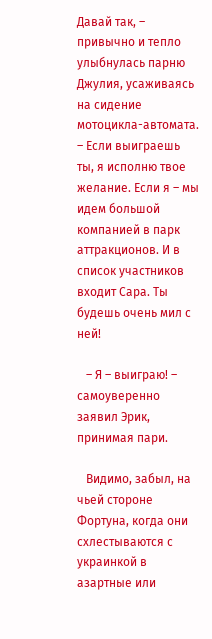Давай так, – привычно и тепло улыбнулась парню Джулия, усаживаясь на сидение мотоцикла-автомата. – Если выиграешь ты, я исполню твое желание. Если я – мы идем большой компанией в парк аттракционов. И в список участников входит Сара. Ты будешь очень мил с ней!

   – Я – выиграю! – самоуверенно заявил Эрик, принимая пари.

   Видимо, забыл, на чьей стороне Фортуна, когда они схлестываются с украинкой в азартные или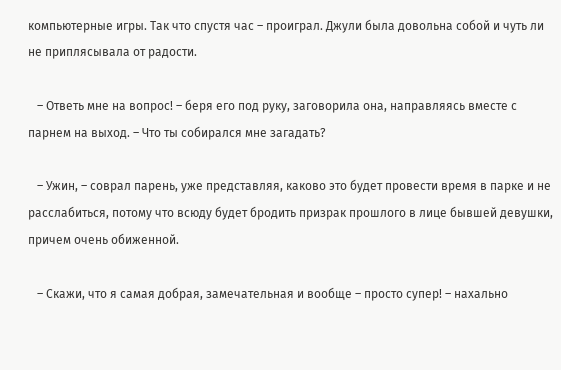компьютерные игры. Так что спустя час – проиграл. Джули была довольна собой и чуть ли не приплясывала от радости.

   – Ответь мне на вопрос! – беря его под руку, заговорила она, направляясь вместе с парнем на выход. – Что ты собирался мне загадать?

   – Ужин, – соврал парень, уже представляя, каково это будет провести время в парке и не расслабиться, потому что всюду будет бродить призрак прошлого в лице бывшей девушки, причем очень обиженной.

   – Скажи, что я самая добрая, замечательная и вообще – просто супер! – нахально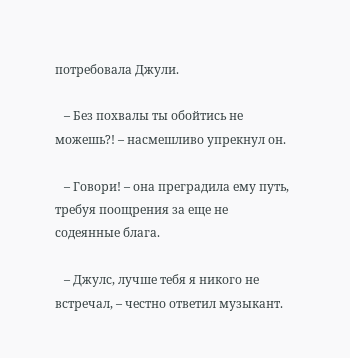потребовала Джули.

   – Без похвалы ты обойтись не можешь?! – насмешливо упрекнул он.

   – Говори! – она преградила ему путь, требуя поощрения за еще не содеянные блага.

   – Джулс, лучше тебя я никого не встречал, – честно ответил музыкант.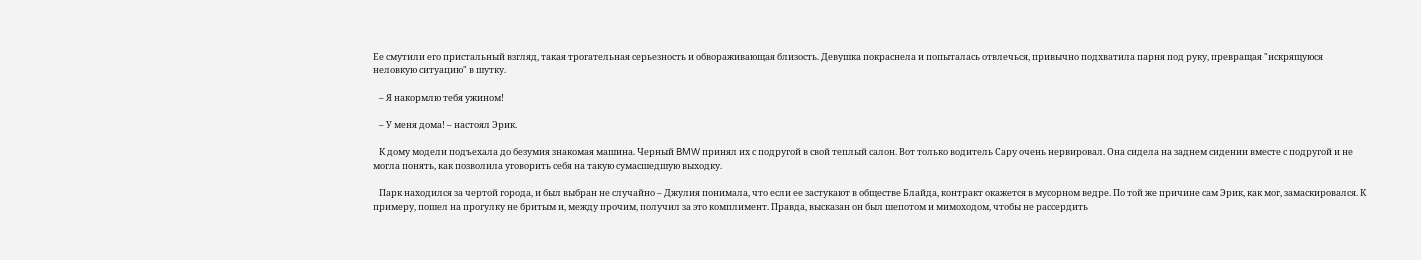Ее смутили его пристальный взгляд, такая трогательная серьезность и обвораживающая близость. Девушка покраснела и попыталась отвлечься, привычно подхватила парня под руку, превращая "искрящуюся неловкую ситуацию" в шутку.

   – Я накормлю тебя ужином!

   – У меня дома! – настоял Эрик.

   К дому модели подъехала до безумия знакомая машина. Черный BMW принял их с подругой в свой теплый салон. Вот только водитель Сару очень нервировал. Она сидела на заднем сидении вместе с подругой и не могла понять, как позволила уговорить себя на такую сумасшедшую выходку.

   Парк находился за чертой города, и был выбран не случайно – Джулия понимала, что если ее застукают в обществе Блайда, контракт окажется в мусорном ведре. По той же причине сам Эрик, как мог, замаскировался. К примеру, пошел на прогулку не бритым и, между прочим, получил за это комплимент. Правда, высказан он был шепотом и мимоходом, чтобы не рассердить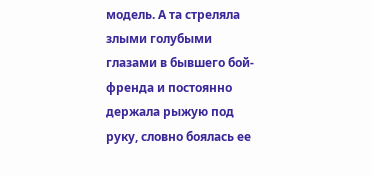модель. А та стреляла злыми голубыми глазами в бывшего бой-френда и постоянно держала рыжую под руку, словно боялась ее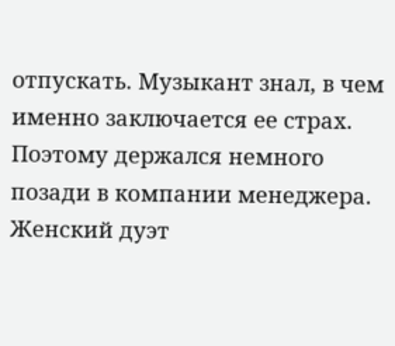отпускать. Музыкант знал, в чем именно заключается ее страх. Поэтому держался немного позади в компании менеджера. Женский дуэт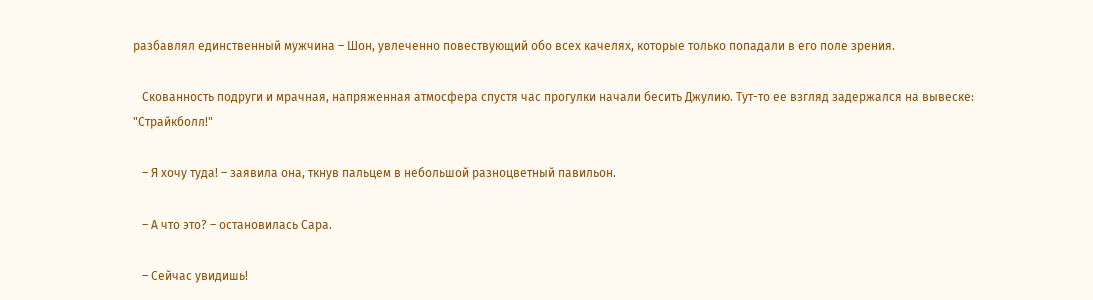разбавлял единственный мужчина – Шон, увлеченно повествующий обо всех качелях, которые только попадали в его поле зрения.

   Скованность подруги и мрачная, напряженная атмосфера спустя час прогулки начали бесить Джулию. Тут-то ее взгляд задержался на вывеске: "Страйкболл!"

   – Я хочу туда! – заявила она, ткнув пальцем в небольшой разноцветный павильон.

   – А что это? – остановилась Сара.

   – Сейчас увидишь!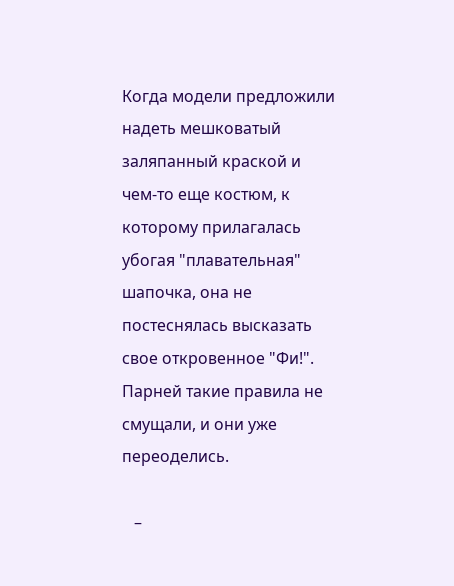Когда модели предложили надеть мешковатый заляпанный краской и чем-то еще костюм, к которому прилагалась убогая "плавательная" шапочка, она не постеснялась высказать свое откровенное "Фи!". Парней такие правила не смущали, и они уже переоделись.

   –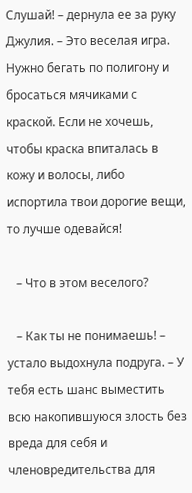Слушай! – дернула ее за руку Джулия. – Это веселая игра. Нужно бегать по полигону и бросаться мячиками с краской. Если не хочешь, чтобы краска впиталась в кожу и волосы, либо испортила твои дорогие вещи, то лучше одевайся!

   – Что в этом веселого?

   – Как ты не понимаешь! – устало выдохнула подруга. – У тебя есть шанс выместить всю накопившуюся злость без вреда для себя и членовредительства для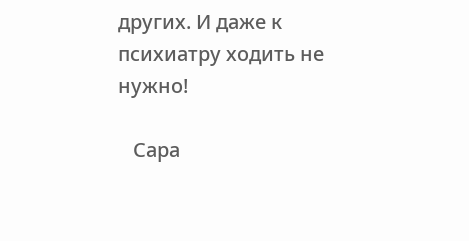других. И даже к психиатру ходить не нужно!

   Сара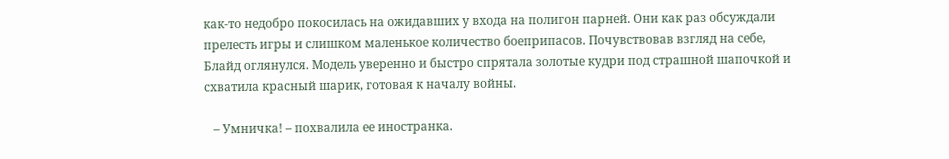как-то недобро покосилась на ожидавших у входа на полигон парней. Они как раз обсуждали прелесть игры и слишком маленькое количество боеприпасов. Почувствовав взгляд на себе, Блайд оглянулся. Модель уверенно и быстро спрятала золотые кудри под страшной шапочкой и схватила красный шарик, готовая к началу войны.

   – Умничка! – похвалила ее иностранка.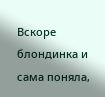Вскоре блондинка и сама поняла,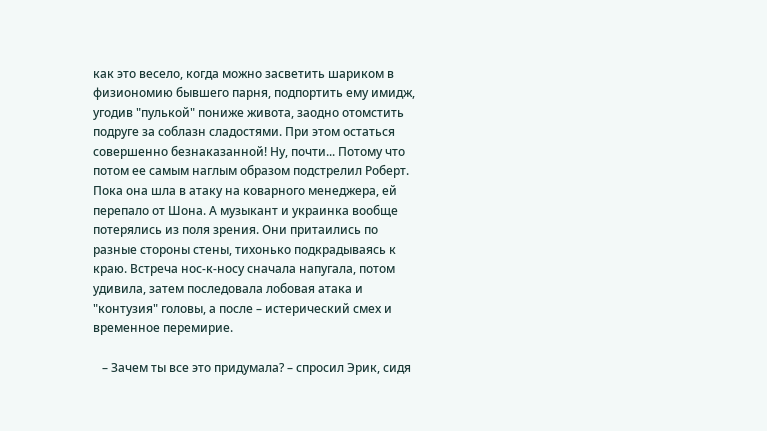как это весело, когда можно засветить шариком в физиономию бывшего парня, подпортить ему имидж, угодив "пулькой" пониже живота, заодно отомстить подруге за соблазн сладостями. При этом остаться совершенно безнаказанной! Ну, почти... Потому что потом ее самым наглым образом подстрелил Роберт. Пока она шла в атаку на коварного менеджера, ей перепало от Шона. А музыкант и украинка вообще потерялись из поля зрения. Они притаились по разные стороны стены, тихонько подкрадываясь к краю. Встреча нос-к-носу сначала напугала, потом удивила, затем последовала лобовая атака и "контузия" головы, а после – истерический смех и временное перемирие.

   – Зачем ты все это придумала? – спросил Эрик, сидя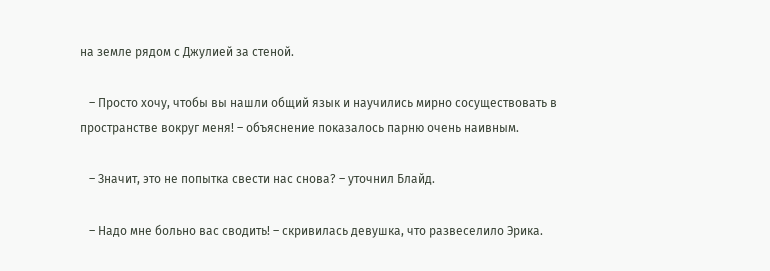на земле рядом с Джулией за стеной.

   – Просто хочу, чтобы вы нашли общий язык и научились мирно сосуществовать в пространстве вокруг меня! – объяснение показалось парню очень наивным.

   – Значит, это не попытка свести нас снова? – уточнил Блайд.

   – Надо мне больно вас сводить! – скривилась девушка, что развеселило Эрика.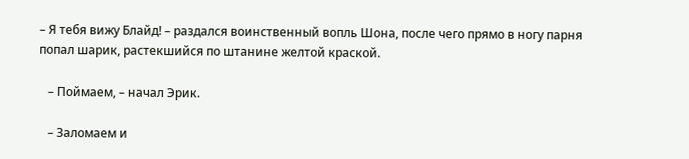– Я тебя вижу Блайд! – раздался воинственный вопль Шона, после чего прямо в ногу парня попал шарик, растекшийся по штанине желтой краской.

   – Поймаем, – начал Эрик.

   – Заломаем и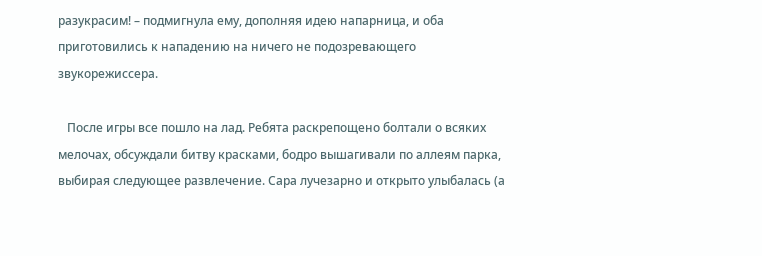разукрасим! – подмигнула ему, дополняя идею напарница, и оба приготовились к нападению на ничего не подозревающего звукорежиссера.

   После игры все пошло на лад. Ребята раскрепощено болтали о всяких мелочах, обсуждали битву красками, бодро вышагивали по аллеям парка, выбирая следующее развлечение. Сара лучезарно и открыто улыбалась (а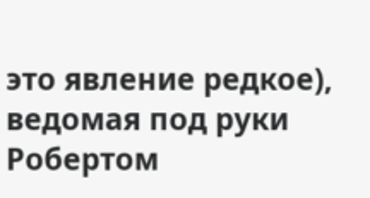это явление редкое), ведомая под руки Робертом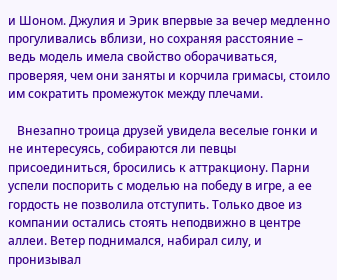и Шоном. Джулия и Эрик впервые за вечер медленно прогуливались вблизи, но сохраняя расстояние – ведь модель имела свойство оборачиваться, проверяя, чем они заняты и корчила гримасы, стоило им сократить промежуток между плечами.

   Внезапно троица друзей увидела веселые гонки и не интересуясь, собираются ли певцы присоединиться, бросились к аттракциону. Парни успели поспорить с моделью на победу в игре, а ее гордость не позволила отступить. Только двое из компании остались стоять неподвижно в центре аллеи. Ветер поднимался, набирал силу, и пронизывал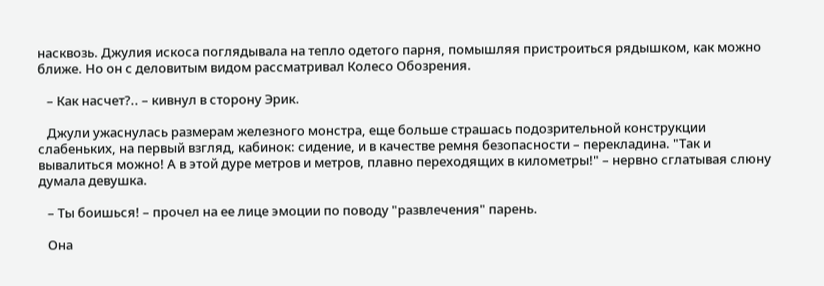насквозь. Джулия искоса поглядывала на тепло одетого парня, помышляя пристроиться рядышком, как можно ближе. Но он с деловитым видом рассматривал Колесо Обозрения.

   – Как насчет?.. – кивнул в сторону Эрик.

   Джули ужаснулась размерам железного монстра, еще больше страшась подозрительной конструкции слабеньких, на первый взгляд, кабинок: сидение, и в качестве ремня безопасности – перекладина. "Так и вывалиться можно! А в этой дуре метров и метров, плавно переходящих в километры!" – нервно сглатывая слюну думала девушка.

   – Ты боишься! – прочел на ее лице эмоции по поводу "развлечения" парень.

   Она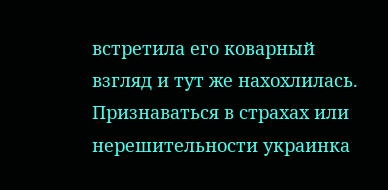встретила его коварный взгляд и тут же нахохлилась. Признаваться в страхах или нерешительности украинка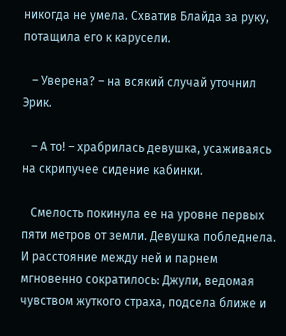никогда не умела. Схватив Блайда за руку, потащила его к карусели.

   – Уверена? – на всякий случай уточнил Эрик.

   – А то! – храбрилась девушка, усаживаясь на скрипучее сидение кабинки.

   Смелость покинула ее на уровне первых пяти метров от земли. Девушка побледнела. И расстояние между ней и парнем мгновенно сократилось: Джули, ведомая чувством жуткого страха, подсела ближе и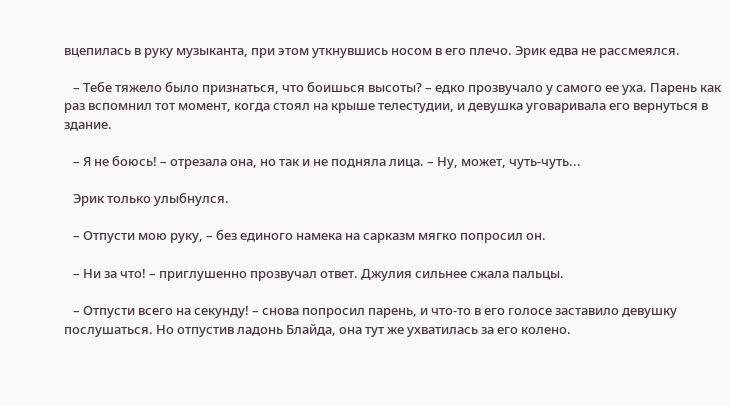вцепилась в руку музыканта, при этом уткнувшись носом в его плечо. Эрик едва не рассмеялся.

   – Тебе тяжело было признаться, что боишься высоты? – едко прозвучало у самого ее уха. Парень как раз вспомнил тот момент, когда стоял на крыше телестудии, и девушка уговаривала его вернуться в здание.

   – Я не боюсь! – отрезала она, но так и не подняла лица. – Ну, может, чуть-чуть...

   Эрик только улыбнулся.

   – Отпусти мою руку, – без единого намека на сарказм мягко попросил он.

   – Ни за что! – приглушенно прозвучал ответ. Джулия сильнее сжала пальцы.

   – Отпусти всего на секунду! – снова попросил парень, и что-то в его голосе заставило девушку послушаться. Но отпустив ладонь Блайда, она тут же ухватилась за его колено.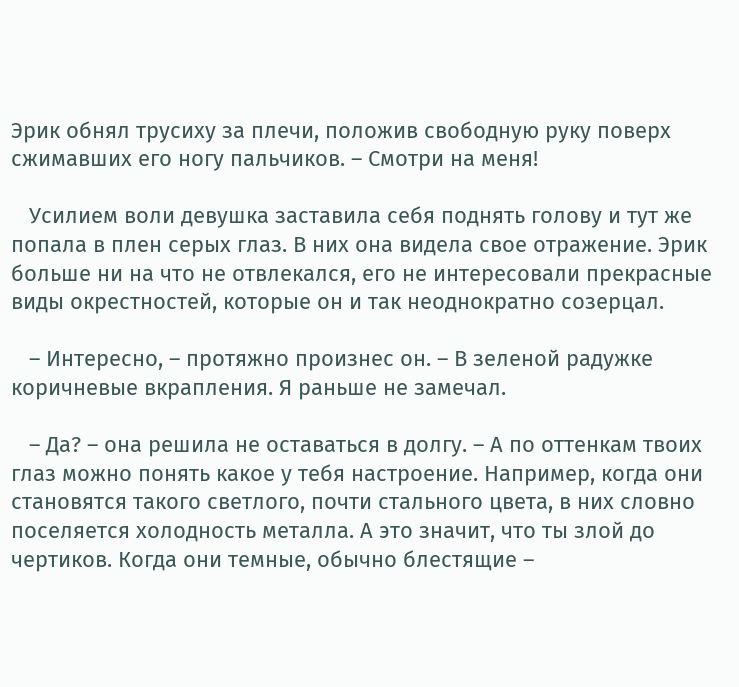Эрик обнял трусиху за плечи, положив свободную руку поверх сжимавших его ногу пальчиков. – Смотри на меня!

   Усилием воли девушка заставила себя поднять голову и тут же попала в плен серых глаз. В них она видела свое отражение. Эрик больше ни на что не отвлекался, его не интересовали прекрасные виды окрестностей, которые он и так неоднократно созерцал.

   – Интересно, – протяжно произнес он. – В зеленой радужке коричневые вкрапления. Я раньше не замечал.

   – Да? – она решила не оставаться в долгу. – А по оттенкам твоих глаз можно понять какое у тебя настроение. Например, когда они становятся такого светлого, почти стального цвета, в них словно поселяется холодность металла. А это значит, что ты злой до чертиков. Когда они темные, обычно блестящие –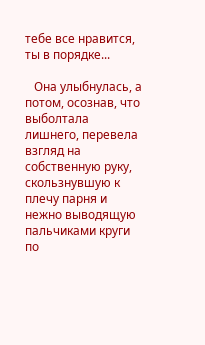тебе все нравится, ты в порядке...

   Она улыбнулась, а потом, осознав, что выболтала лишнего, перевела взгляд на собственную руку, скользнувшую к плечу парня и нежно выводящую пальчиками круги по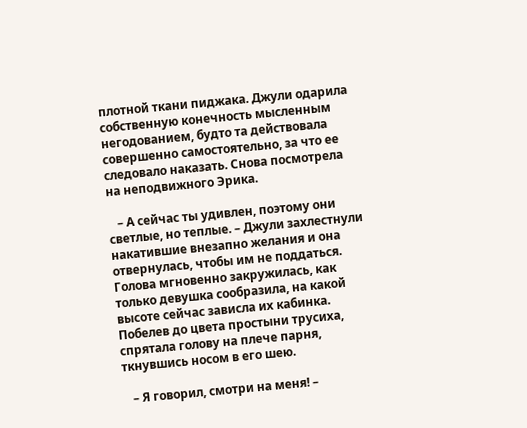плотной ткани пиджака. Джули одарила собственную конечность мысленным негодованием, будто та действовала совершенно самостоятельно, за что ее следовало наказать. Снова посмотрела на неподвижного Эрика.

   – А сейчас ты удивлен, поэтому они светлые, но теплые. – Джули захлестнули накатившие внезапно желания и она отвернулась, чтобы им не поддаться. Голова мгновенно закружилась, как только девушка сообразила, на какой высоте сейчас зависла их кабинка. Побелев до цвета простыни трусиха, спрятала голову на плече парня, ткнувшись носом в его шею.

   – Я говорил, смотри на меня! –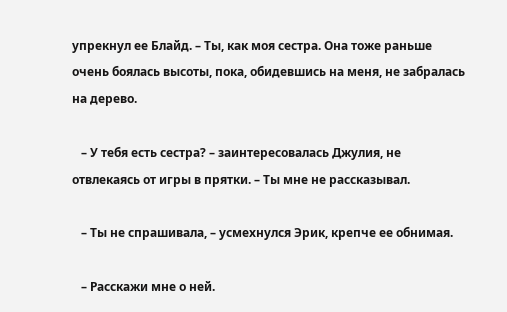упрекнул ее Блайд. – Ты, как моя сестра. Она тоже раньше очень боялась высоты, пока, обидевшись на меня, не забралась на дерево.

   – У тебя есть сестра? – заинтересовалась Джулия, не отвлекаясь от игры в прятки. – Ты мне не рассказывал.

   – Ты не спрашивала, – усмехнулся Эрик, крепче ее обнимая.

   – Расскажи мне о ней.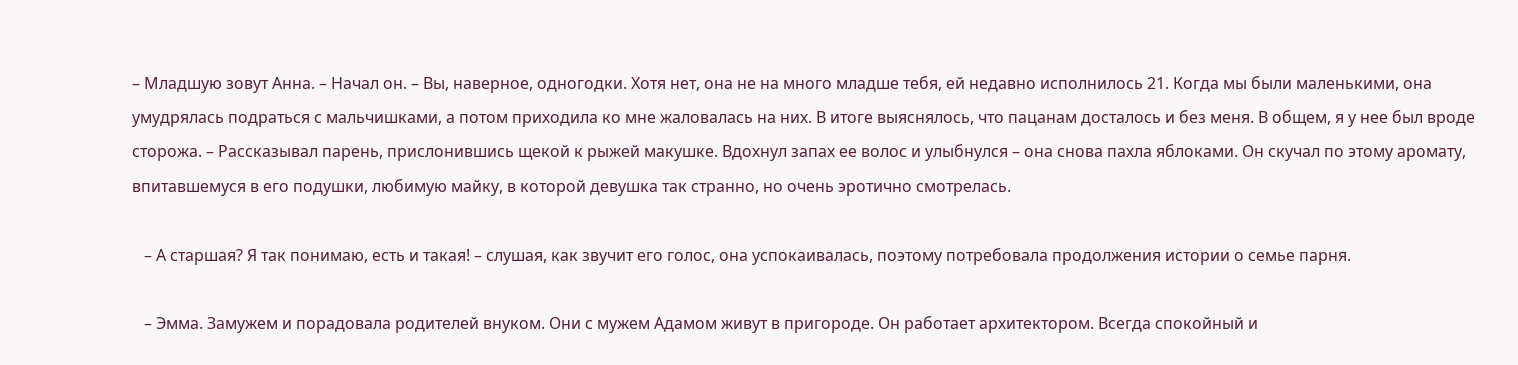– Младшую зовут Анна. – Начал он. – Вы, наверное, одногодки. Хотя нет, она не на много младше тебя, ей недавно исполнилось 21. Когда мы были маленькими, она умудрялась подраться с мальчишками, а потом приходила ко мне жаловалась на них. В итоге выяснялось, что пацанам досталось и без меня. В общем, я у нее был вроде сторожа. – Рассказывал парень, прислонившись щекой к рыжей макушке. Вдохнул запах ее волос и улыбнулся – она снова пахла яблоками. Он скучал по этому аромату, впитавшемуся в его подушки, любимую майку, в которой девушка так странно, но очень эротично смотрелась.

   – А старшая? Я так понимаю, есть и такая! – слушая, как звучит его голос, она успокаивалась, поэтому потребовала продолжения истории о семье парня.

   – Эмма. Замужем и порадовала родителей внуком. Они с мужем Адамом живут в пригороде. Он работает архитектором. Всегда спокойный и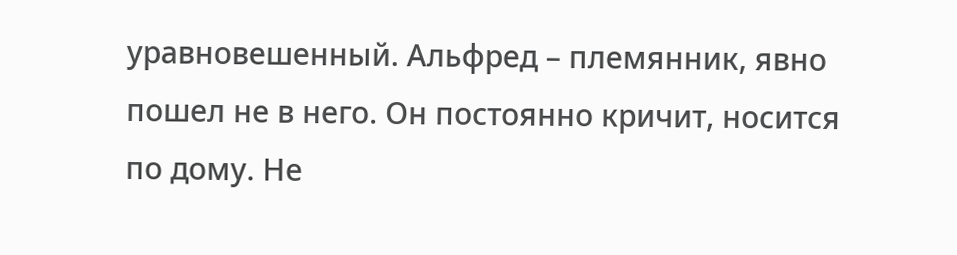уравновешенный. Альфред – племянник, явно пошел не в него. Он постоянно кричит, носится по дому. Не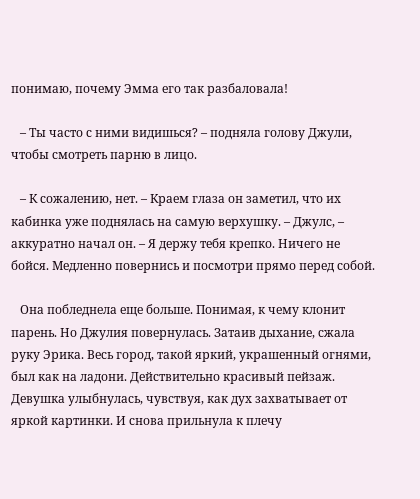понимаю, почему Эмма его так разбаловала!

   – Ты часто с ними видишься? – подняла голову Джули, чтобы смотреть парню в лицо.

   – К сожалению, нет. – Краем глаза он заметил, что их кабинка уже поднялась на самую верхушку. – Джулс, – аккуратно начал он. – Я держу тебя крепко. Ничего не бойся. Медленно повернись и посмотри прямо перед собой.

   Она побледнела еще больше. Понимая, к чему клонит парень. Но Джулия повернулась. Затаив дыхание, сжала руку Эрика. Весь город, такой яркий, украшенный огнями, был как на ладони. Действительно красивый пейзаж. Девушка улыбнулась, чувствуя, как дух захватывает от яркой картинки. И снова прильнула к плечу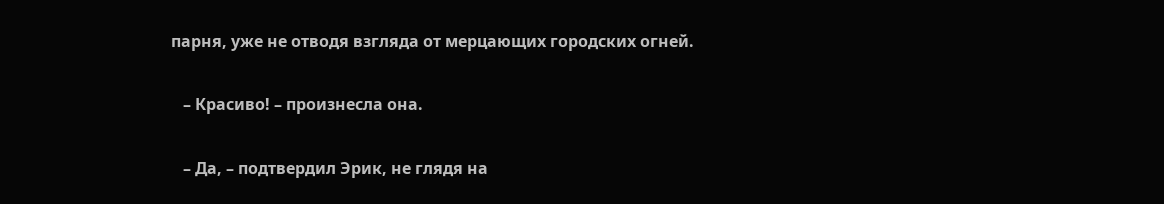парня, уже не отводя взгляда от мерцающих городских огней.

   – Красиво! – произнесла она.

   – Да, – подтвердил Эрик, не глядя на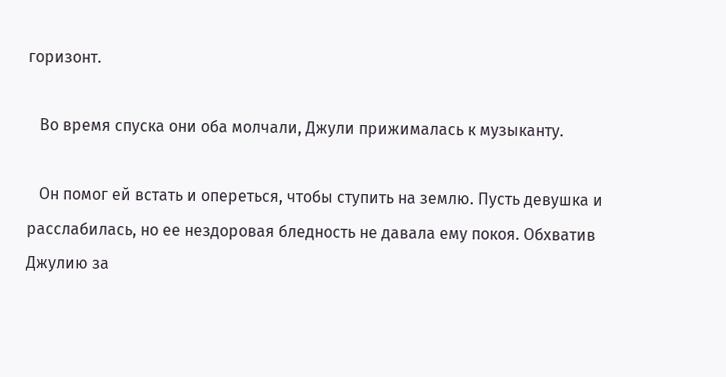горизонт.

   Во время спуска они оба молчали, Джули прижималась к музыканту.

   Он помог ей встать и опереться, чтобы ступить на землю. Пусть девушка и расслабилась, но ее нездоровая бледность не давала ему покоя. Обхватив Джулию за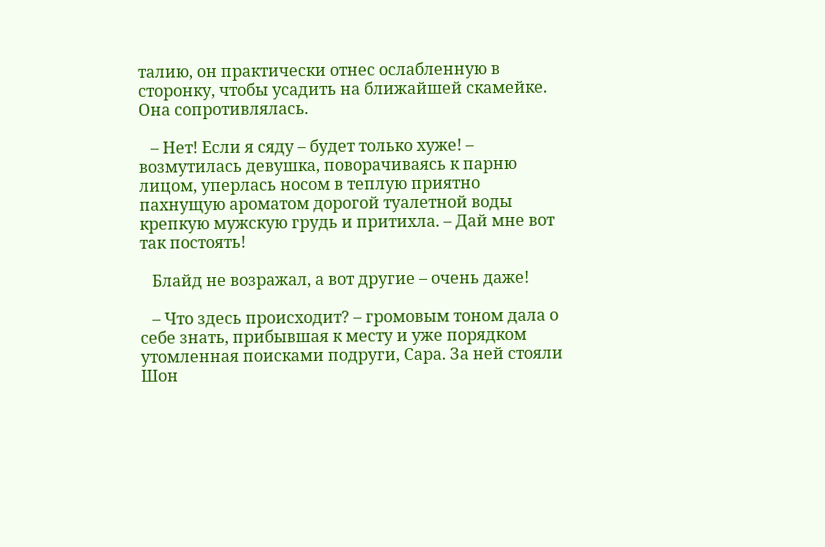талию, он практически отнес ослабленную в сторонку, чтобы усадить на ближайшей скамейке. Она сопротивлялась.

   – Нет! Если я сяду – будет только хуже! – возмутилась девушка, поворачиваясь к парню лицом, уперлась носом в теплую приятно пахнущую ароматом дорогой туалетной воды крепкую мужскую грудь и притихла. – Дай мне вот так постоять!

   Блайд не возражал, а вот другие – очень даже!

   – Что здесь происходит? – громовым тоном дала о себе знать, прибывшая к месту и уже порядком утомленная поисками подруги, Сара. За ней стояли Шон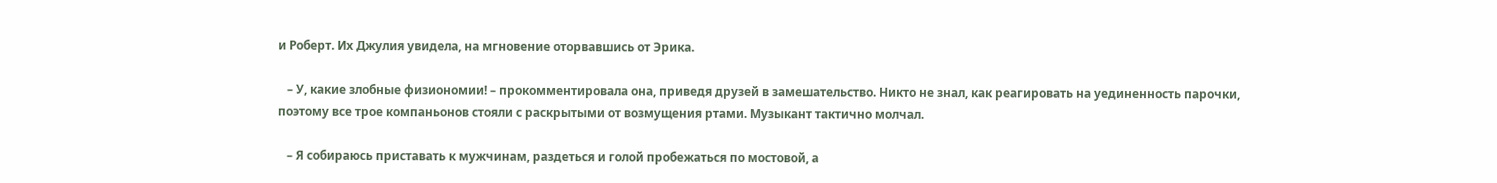и Роберт. Их Джулия увидела, на мгновение оторвавшись от Эрика.

   – У, какие злобные физиономии! – прокомментировала она, приведя друзей в замешательство. Никто не знал, как реагировать на уединенность парочки, поэтому все трое компаньонов стояли с раскрытыми от возмущения ртами. Музыкант тактично молчал.

   – Я собираюсь приставать к мужчинам, раздеться и голой пробежаться по мостовой, а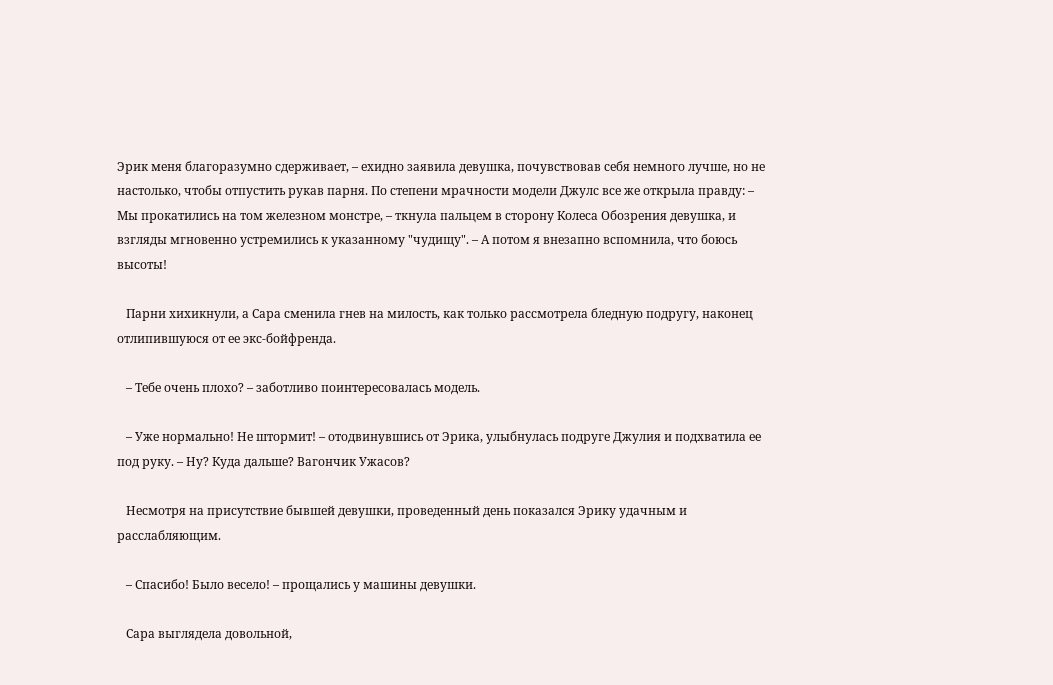Эрик меня благоразумно сдерживает, – ехидно заявила девушка, почувствовав себя немного лучше, но не настолько, чтобы отпустить рукав парня. По степени мрачности модели Джулс все же открыла правду: – Мы прокатились на том железном монстре, – ткнула пальцем в сторону Колеса Обозрения девушка, и взгляды мгновенно устремились к указанному "чудищу". – А потом я внезапно вспомнила, что боюсь высоты!

   Парни хихикнули, а Сара сменила гнев на милость, как только рассмотрела бледную подругу, наконец отлипившуюся от ее экс-бойфренда.

   – Тебе очень плохо? – заботливо поинтересовалась модель.

   – Уже нормально! Не штормит! – отодвинувшись от Эрика, улыбнулась подруге Джулия и подхватила ее под руку. – Ну? Куда дальше? Вагончик Ужасов?

   Несмотря на присутствие бывшей девушки, проведенный день показался Эрику удачным и расслабляющим.

   – Спасибо! Было весело! – прощались у машины девушки.

   Сара выглядела довольной,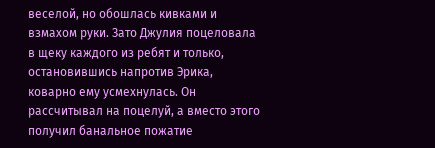веселой, но обошлась кивками и взмахом руки. Зато Джулия поцеловала в щеку каждого из ребят и только, остановившись напротив Эрика, коварно ему усмехнулась. Он рассчитывал на поцелуй, а вместо этого получил банальное пожатие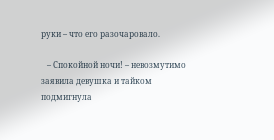руки – что его разочаровало.

   – Спокойной ночи! – невозмутимо заявила девушка и тайком подмигнула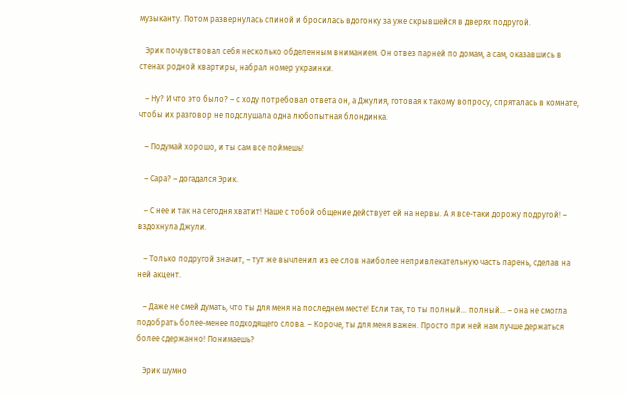музыканту. Потом развернулась спиной и бросилась вдогонку за уже скрывшейся в дверях подругой.

   Эрик почувствовал себя несколько обделенным вниманием. Он отвез парней по домам, а сам, оказавшись в стенах родной квартиры, набрал номер украинки.

   – Ну? И что это было? – с ходу потребовал ответа он, а Джулия, готовая к такому вопросу, спряталась в комнате, чтобы их разговор не подслушала одна любопытная блондинка.

   – Подумай хорошо, и ты сам все поймешь!

   – Сара? – догадался Эрик.

   – С нее и так на сегодня хватит! Наше с тобой общение действует ей на нервы. А я все-таки дорожу подругой! – вздохнула Джули.

   – Только подругой значит, – тут же вычленил из ее слов наиболее непривлекательную часть парень, сделав на ней акцент.

   – Даже не смей думать, что ты для меня на последнем месте! Если так, то ты полный... полный... – она не смогла подобрать более-менее подходящего слова. – Короче, ты для меня важен. Просто при ней нам лучше держаться более сдержанно! Понимаешь?

   Эрик шумно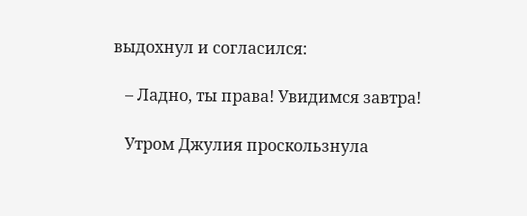выдохнул и согласился:

   – Ладно, ты права! Увидимся завтра!

   Утром Джулия проскользнула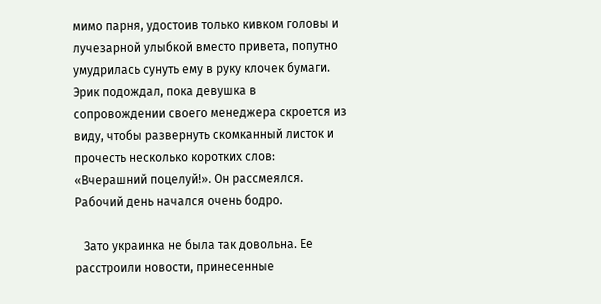мимо парня, удостоив только кивком головы и лучезарной улыбкой вместо привета, попутно умудрилась сунуть ему в руку клочек бумаги. Эрик подождал, пока девушка в сопровождении своего менеджера скроется из виду, чтобы развернуть скомканный листок и прочесть несколько коротких слов: «Вчерашний поцелуй!». Он рассмеялся. Рабочий день начался очень бодро.

   Зато украинка не была так довольна. Ее расстроили новости, принесенные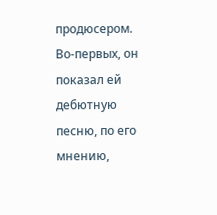продюсером. Во-первых, он показал ей дебютную песню, по его мнению,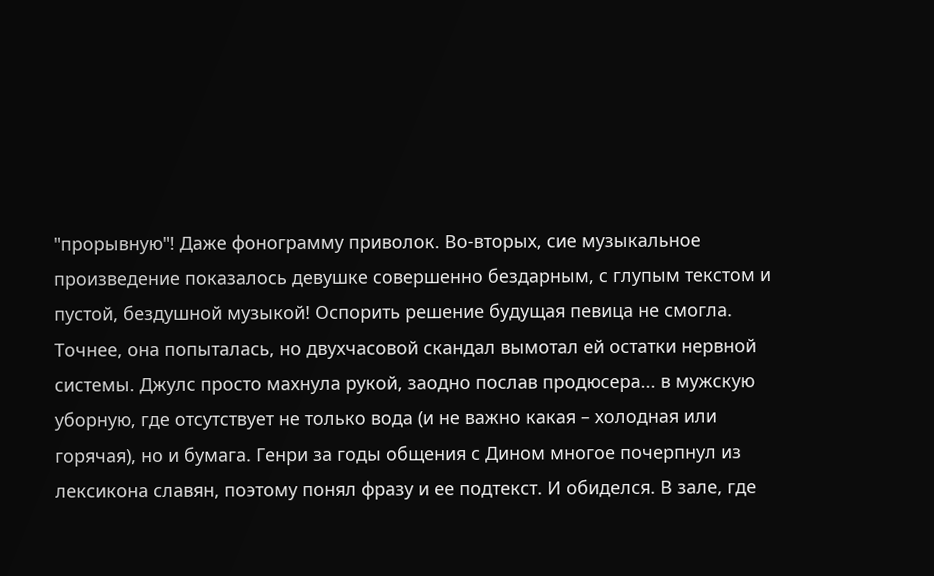"прорывную"! Даже фонограмму приволок. Во-вторых, сие музыкальное произведение показалось девушке совершенно бездарным, с глупым текстом и пустой, бездушной музыкой! Оспорить решение будущая певица не смогла. Точнее, она попыталась, но двухчасовой скандал вымотал ей остатки нервной системы. Джулс просто махнула рукой, заодно послав продюсера... в мужскую уборную, где отсутствует не только вода (и не важно какая – холодная или горячая), но и бумага. Генри за годы общения с Дином многое почерпнул из лексикона славян, поэтому понял фразу и ее подтекст. И обиделся. В зале, где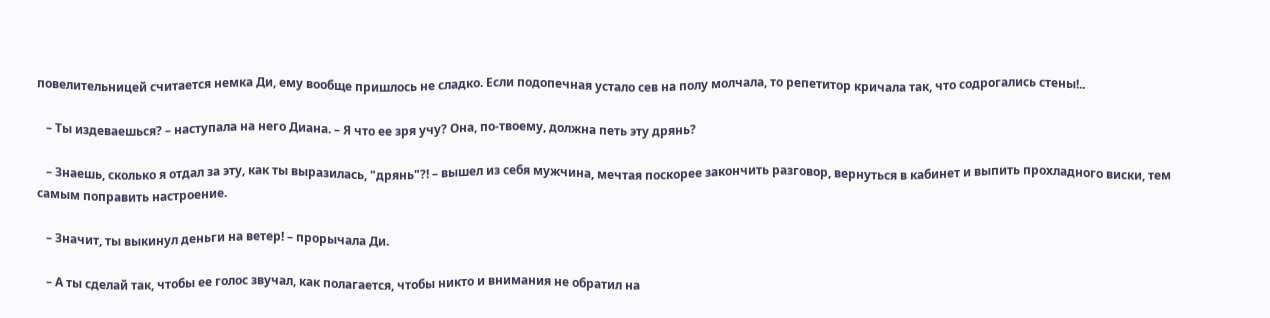повелительницей считается немка Ди, ему вообще пришлось не сладко. Если подопечная устало сев на полу молчала, то репетитор кричала так, что содрогались стены!..

   – Ты издеваешься? – наступала на него Диана. – Я что ее зря учу? Она, по-твоему, должна петь эту дрянь?

   – Знаешь, сколько я отдал за эту, как ты выразилась, "дрянь"?! – вышел из себя мужчина, мечтая поскорее закончить разговор, вернуться в кабинет и выпить прохладного виски, тем самым поправить настроение.

   – Значит, ты выкинул деньги на ветер! – прорычала Ди.

   – А ты сделай так, чтобы ее голос звучал, как полагается, чтобы никто и внимания не обратил на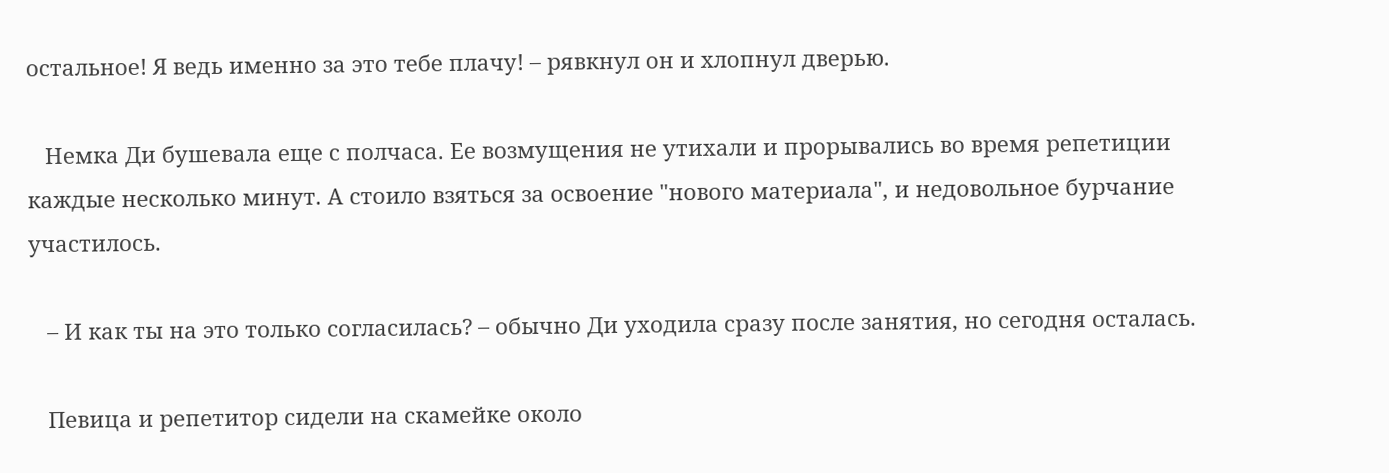остальное! Я ведь именно за это тебе плачу! – рявкнул он и хлопнул дверью.

   Немка Ди бушевала еще с полчаса. Ее возмущения не утихали и прорывались во время репетиции каждые несколько минут. А стоило взяться за освоение "нового материала", и недовольное бурчание участилось.

   – И как ты на это только согласилась? – обычно Ди уходила сразу после занятия, но сегодня осталась.

   Певица и репетитор сидели на скамейке около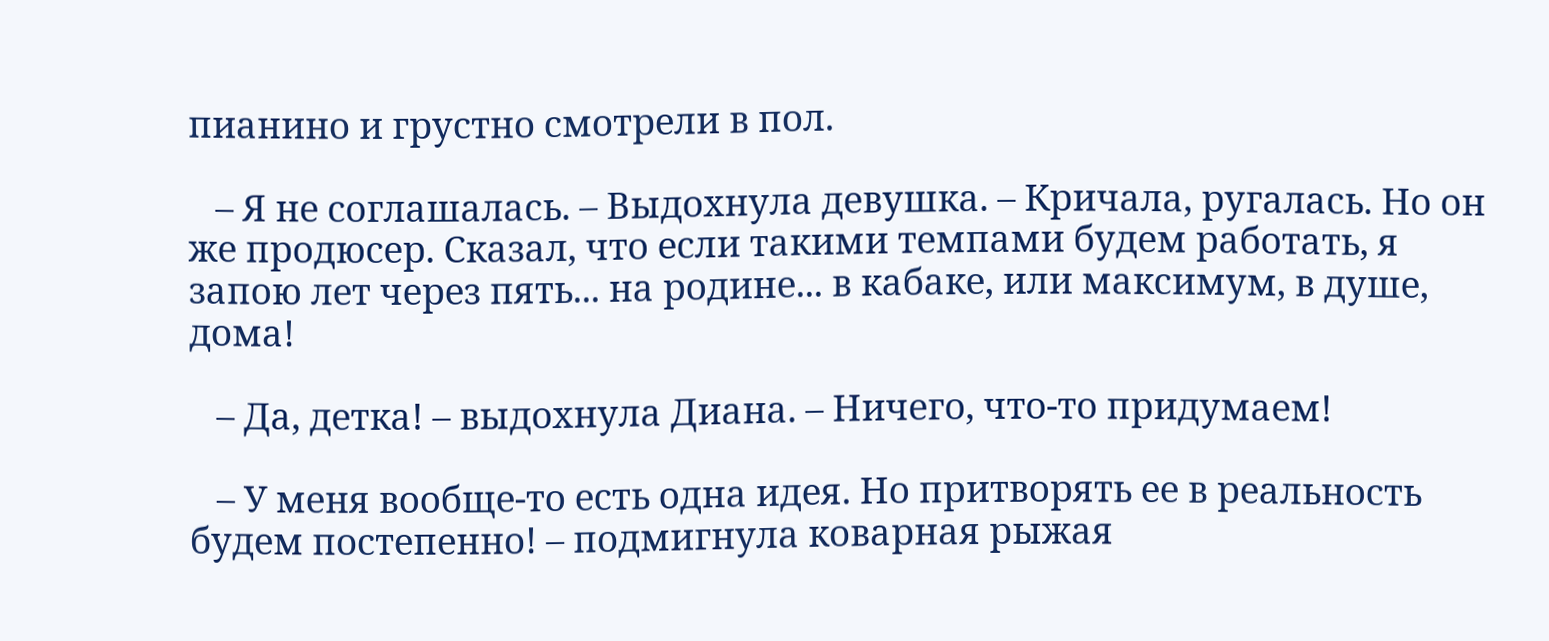пианино и грустно смотрели в пол.

   – Я не соглашалась. – Выдохнула девушка. – Кричала, ругалась. Но он же продюсер. Сказал, что если такими темпами будем работать, я запою лет через пять... на родине... в кабаке, или максимум, в душе, дома!

   – Да, детка! – выдохнула Диана. – Ничего, что-то придумаем!

   – У меня вообще-то есть одна идея. Но притворять ее в реальность будем постепенно! – подмигнула коварная рыжая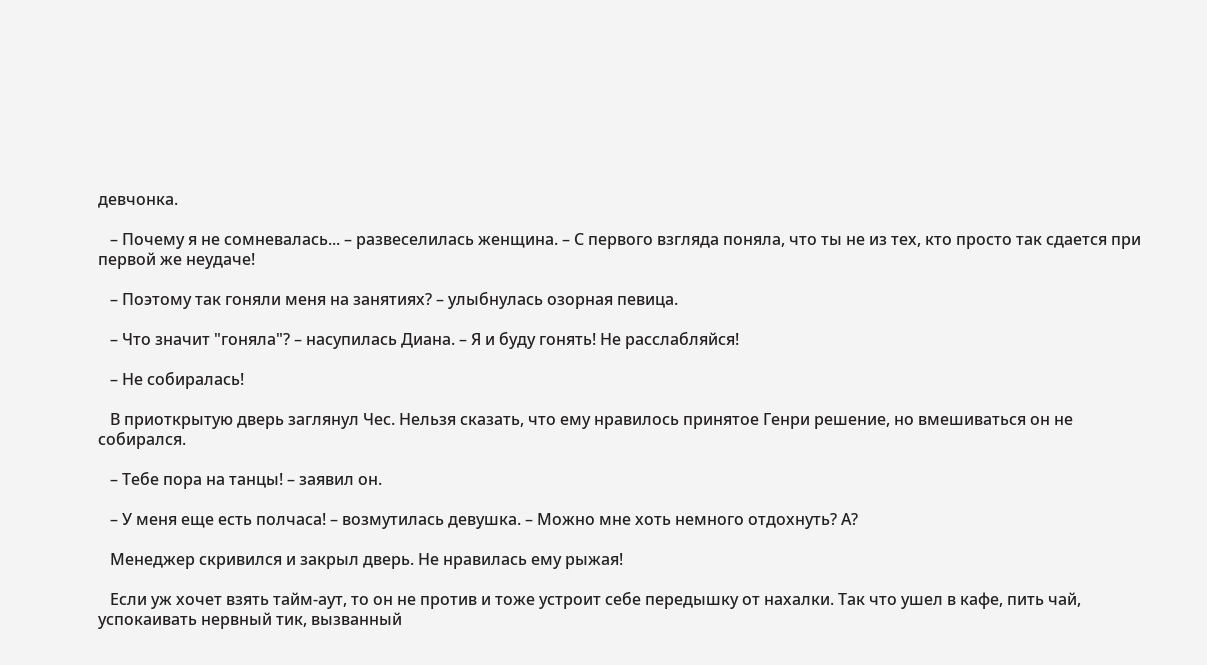девчонка.

   – Почему я не сомневалась... – развеселилась женщина. – С первого взгляда поняла, что ты не из тех, кто просто так сдается при первой же неудаче!

   – Поэтому так гоняли меня на занятиях? – улыбнулась озорная певица.

   – Что значит "гоняла"? – насупилась Диана. – Я и буду гонять! Не расслабляйся!

   – Не собиралась!

   В приоткрытую дверь заглянул Чес. Нельзя сказать, что ему нравилось принятое Генри решение, но вмешиваться он не собирался.

   – Тебе пора на танцы! – заявил он.

   – У меня еще есть полчаса! – возмутилась девушка. – Можно мне хоть немного отдохнуть? А?

   Менеджер скривился и закрыл дверь. Не нравилась ему рыжая!

   Если уж хочет взять тайм-аут, то он не против и тоже устроит себе передышку от нахалки. Так что ушел в кафе, пить чай, успокаивать нервный тик, вызванный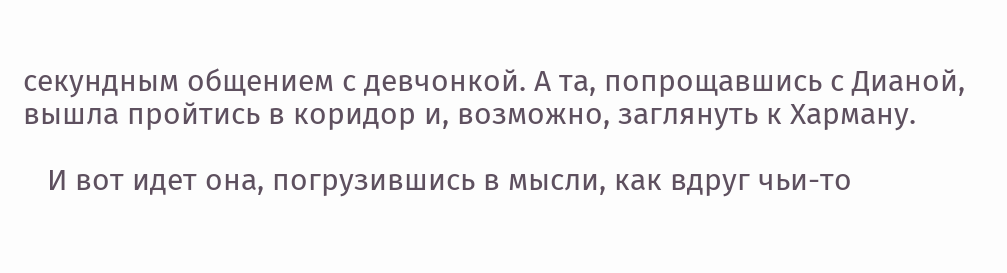секундным общением с девчонкой. А та, попрощавшись с Дианой, вышла пройтись в коридор и, возможно, заглянуть к Харману.

   И вот идет она, погрузившись в мысли, как вдруг чьи-то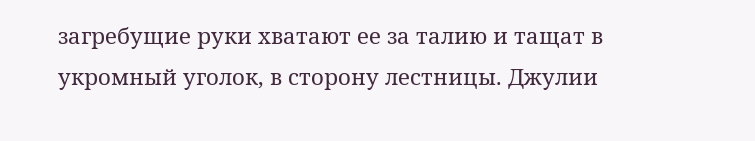загребущие руки хватают ее за талию и тащат в укромный уголок, в сторону лестницы. Джулии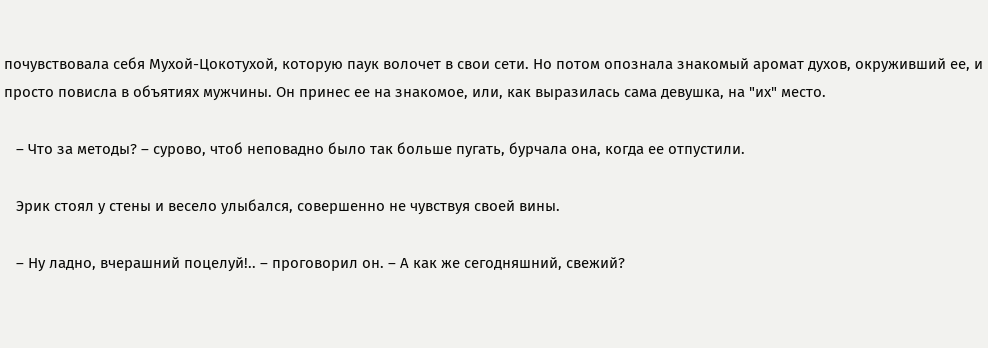почувствовала себя Мухой-Цокотухой, которую паук волочет в свои сети. Но потом опознала знакомый аромат духов, окруживший ее, и просто повисла в объятиях мужчины. Он принес ее на знакомое, или, как выразилась сама девушка, на "их" место.

   – Что за методы? – сурово, чтоб неповадно было так больше пугать, бурчала она, когда ее отпустили.

   Эрик стоял у стены и весело улыбался, совершенно не чувствуя своей вины.

   – Ну ладно, вчерашний поцелуй!.. – проговорил он. – А как же сегодняшний, свежий?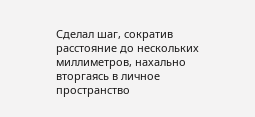Сделал шаг, сократив расстояние до нескольких миллиметров, нахально вторгаясь в личное пространство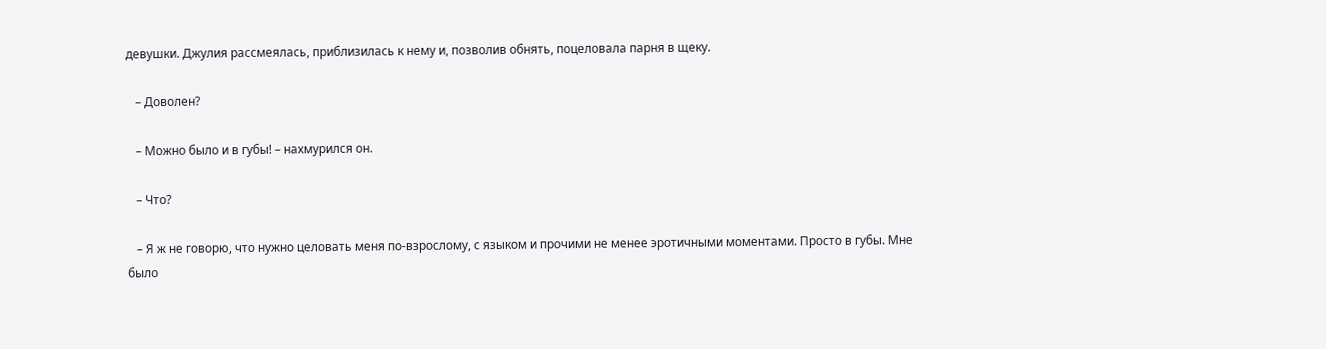девушки. Джулия рассмеялась, приблизилась к нему и, позволив обнять, поцеловала парня в щеку.

   – Доволен?

   – Можно было и в губы! – нахмурился он.

   – Что?

   – Я ж не говорю, что нужно целовать меня по-взрослому, с языком и прочими не менее эротичными моментами. Просто в губы. Мне было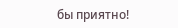бы приятно!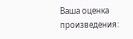Ваша оценка произведения: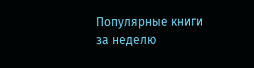Популярные книги за неделю